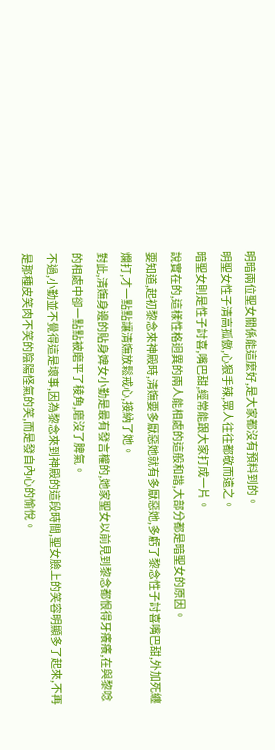明暗兩位聖女關係能這麼好,是大家都沒有預料到的。
明聖女性子清高孤傲,心狠手辣,眾人往往都敬而遠之。
暗聖女則是性子討喜,嘴巴甜,經常能跟大家打成一片。
說實在的,這樣性格迥異的兩人能相處的這般和諧,大部分都是暗聖女的原因。
要知道,起初黎念來神殿時,清嫵要多厭惡她就有多厭惡她,多虧了黎念性子討喜嘴巴甜,外加死纏爛打,才一點點讓清嫵放鬆戒心,接納了她。
對此,清嫵身邊的貼身婢女小勤是最有發言權的,她家聖女以前見到黎念都恨得牙癢癢,在與黎唸的相處中卻一點點被磨平了稜角,磨沒了脾氣。
不過,小勤並不覺得這是壞事,因為黎念來到神殿的這段時間,聖女臉上的笑容明顯多了起來,不再是那種皮笑肉不笑的陰陽怪氣的笑,而是發自內心的愉悅。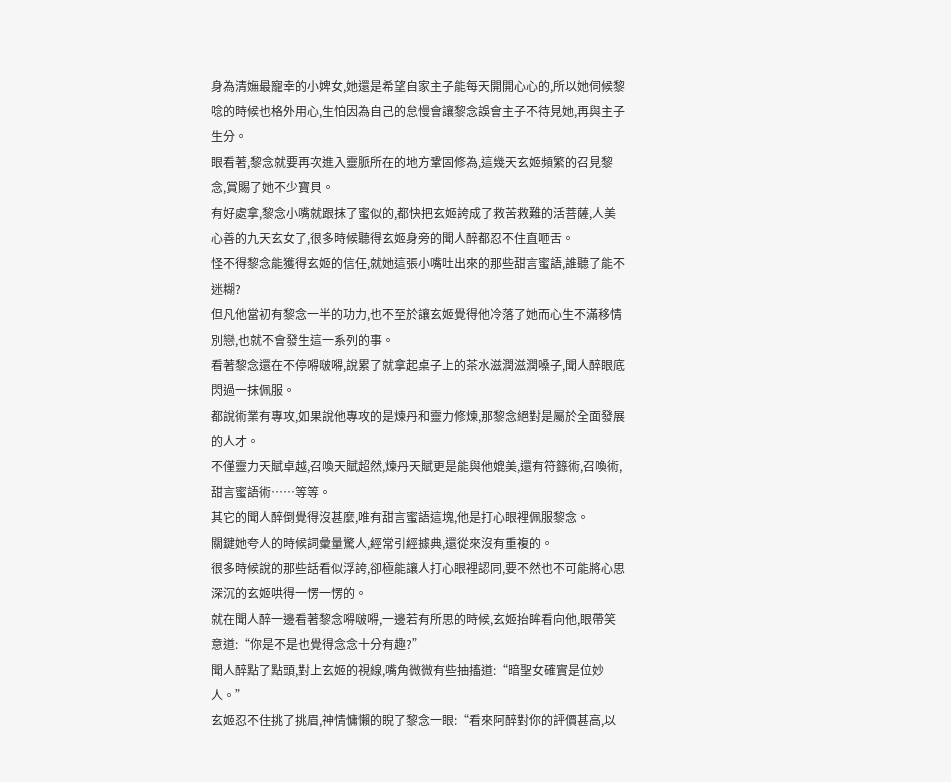身為清嫵最寵幸的小婢女,她還是希望自家主子能每天開開心心的,所以她伺候黎唸的時候也格外用心,生怕因為自己的怠慢會讓黎念誤會主子不待見她,再與主子生分。
眼看著,黎念就要再次進入靈脈所在的地方鞏固修為,這幾天玄姬頻繁的召見黎念,賞賜了她不少寶貝。
有好處拿,黎念小嘴就跟抹了蜜似的,都快把玄姬誇成了救苦救難的活菩薩,人美心善的九天玄女了,很多時候聽得玄姬身旁的聞人醉都忍不住直咂舌。
怪不得黎念能獲得玄姬的信任,就她這張小嘴吐出來的那些甜言蜜語,誰聽了能不迷糊?
但凡他當初有黎念一半的功力,也不至於讓玄姬覺得他冷落了她而心生不滿移情別戀,也就不會發生這一系列的事。
看著黎念還在不停嘚啵嘚,說累了就拿起桌子上的茶水滋潤滋潤嗓子,聞人醉眼底閃過一抹佩服。
都說術業有專攻,如果說他專攻的是煉丹和靈力修煉,那黎念絕對是屬於全面發展的人才。
不僅靈力天賦卓越,召喚天賦超然,煉丹天賦更是能與他媲美,還有符籙術,召喚術,甜言蜜語術……等等。
其它的聞人醉倒覺得沒甚麼,唯有甜言蜜語這塊,他是打心眼裡佩服黎念。
關鍵她夸人的時候詞彙量驚人,經常引經據典,還從來沒有重複的。
很多時候說的那些話看似浮誇,卻極能讓人打心眼裡認同,要不然也不可能將心思深沉的玄姬哄得一愣一愣的。
就在聞人醉一邊看著黎念嘚啵嘚,一邊若有所思的時候,玄姬抬眸看向他,眼帶笑意道:“你是不是也覺得念念十分有趣?”
聞人醉點了點頭,對上玄姬的視線,嘴角微微有些抽搐道:“暗聖女確實是位妙人。”
玄姬忍不住挑了挑眉,神情慵懶的睨了黎念一眼:“看來阿醉對你的評價甚高,以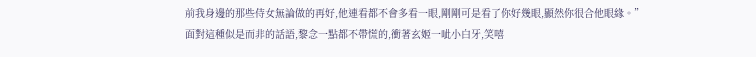前我身邊的那些侍女無論做的再好,他連看都不會多看一眼,剛剛可是看了你好幾眼,顯然你很合他眼緣。”
面對這種似是而非的話語,黎念一點都不帶慌的,衝著玄姬一呲小白牙,笑嘻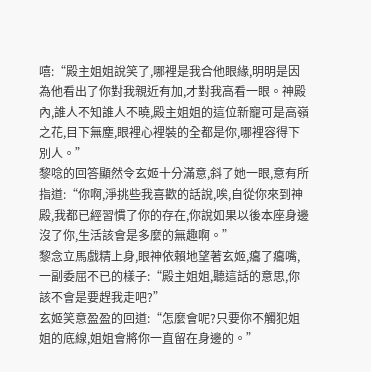嘻:“殿主姐姐說笑了,哪裡是我合他眼緣,明明是因為他看出了你對我親近有加,才對我高看一眼。神殿內,誰人不知誰人不曉,殿主姐姐的這位新寵可是高嶺之花,目下無塵,眼裡心裡裝的全都是你,哪裡容得下別人。”
黎唸的回答顯然令玄姬十分滿意,斜了她一眼,意有所指道:“你啊,淨挑些我喜歡的話說,唉,自從你來到神殿,我都已經習慣了你的存在,你說如果以後本座身邊沒了你,生活該會是多麼的無趣啊。”
黎念立馬戲精上身,眼神依賴地望著玄姬,癟了癟嘴,一副委屈不已的樣子:“殿主姐姐,聽這話的意思,你該不會是要趕我走吧?”
玄姬笑意盈盈的回道:“怎麼會呢?只要你不觸犯姐姐的底線,姐姐會將你一直留在身邊的。”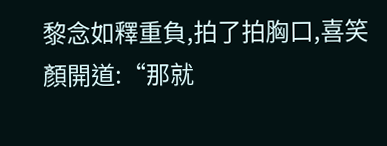黎念如釋重負,拍了拍胸口,喜笑顏開道:“那就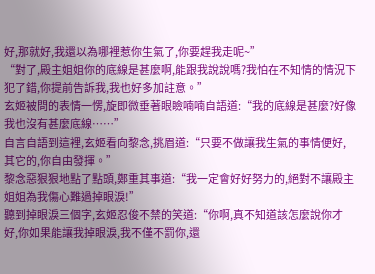好,那就好,我還以為哪裡惹你生氣了,你要趕我走呢~”
“對了,殿主姐姐你的底線是甚麼啊,能跟我說說嗎?我怕在不知情的情況下犯了錯,你提前告訴我,我也好多加註意。”
玄姬被問的表情一愣,旋即微垂著眼瞼喃喃自語道:“我的底線是甚麼?好像我也沒有甚麼底線……”
自言自語到這裡,玄姬看向黎念,挑眉道:“只要不做讓我生氣的事情便好,其它的,你自由發揮。”
黎念惡狠狠地點了點頭,鄭重其事道:“我一定會好好努力的,絕對不讓殿主姐姐為我傷心難過掉眼淚!”
聽到掉眼淚三個字,玄姬忍俊不禁的笑道:“你啊,真不知道該怎麼說你才好,你如果能讓我掉眼淚,我不僅不罰你,還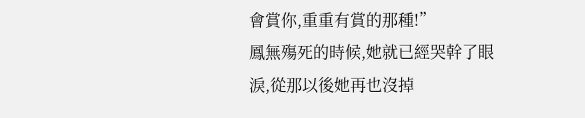會賞你,重重有賞的那種!”
鳳無殤死的時候,她就已經哭幹了眼淚,從那以後她再也沒掉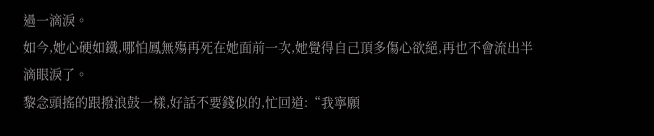過一滴淚。
如今,她心硬如鐵,哪怕鳳無殤再死在她面前一次,她覺得自己頂多傷心欲絕,再也不會流出半滴眼淚了。
黎念頭搖的跟撥浪鼓一樣,好話不要錢似的,忙回道:“我寧願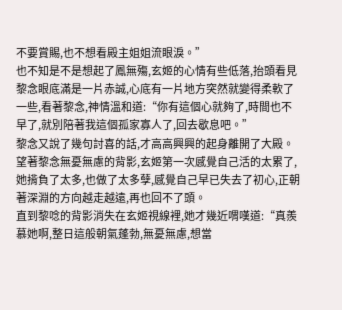不要賞賜,也不想看殿主姐姐流眼淚。”
也不知是不是想起了鳳無殤,玄姬的心情有些低落,抬頭看見黎念眼底滿是一片赤誠,心底有一片地方突然就變得柔軟了一些,看著黎念,神情溫和道:“你有這個心就夠了,時間也不早了,就別陪著我這個孤家寡人了,回去歇息吧。”
黎念又說了幾句討喜的話,才高高興興的起身離開了大殿。
望著黎念無憂無慮的背影,玄姬第一次感覺自己活的太累了,她揹負了太多,也做了太多孽,感覺自己早已失去了初心,正朝著深淵的方向越走越遠,再也回不了頭。
直到黎唸的背影消失在玄姬視線裡,她才幾近喟嘆道:“真羨慕她啊,整日這般朝氣蓬勃,無憂無慮,想當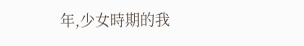年,少女時期的我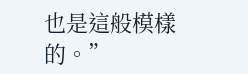也是這般模樣的。”